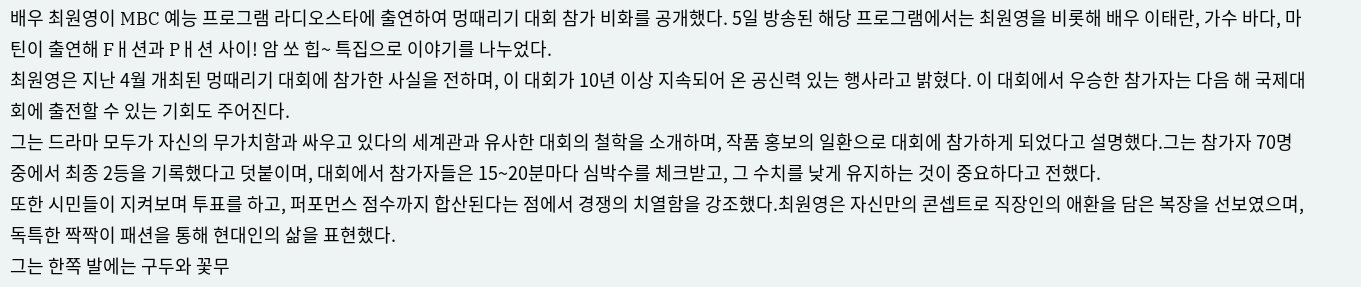배우 최원영이 MBC 예능 프로그램 라디오스타에 출연하여 멍때리기 대회 참가 비화를 공개했다. 5일 방송된 해당 프로그램에서는 최원영을 비롯해 배우 이태란, 가수 바다, 마틴이 출연해 Fㅐ션과 Pㅐ션 사이! 암 쏘 힙~ 특집으로 이야기를 나누었다.
최원영은 지난 4월 개최된 멍때리기 대회에 참가한 사실을 전하며, 이 대회가 10년 이상 지속되어 온 공신력 있는 행사라고 밝혔다. 이 대회에서 우승한 참가자는 다음 해 국제대회에 출전할 수 있는 기회도 주어진다.
그는 드라마 모두가 자신의 무가치함과 싸우고 있다의 세계관과 유사한 대회의 철학을 소개하며, 작품 홍보의 일환으로 대회에 참가하게 되었다고 설명했다.그는 참가자 70명 중에서 최종 2등을 기록했다고 덧붙이며, 대회에서 참가자들은 15~20분마다 심박수를 체크받고, 그 수치를 낮게 유지하는 것이 중요하다고 전했다.
또한 시민들이 지켜보며 투표를 하고, 퍼포먼스 점수까지 합산된다는 점에서 경쟁의 치열함을 강조했다.최원영은 자신만의 콘셉트로 직장인의 애환을 담은 복장을 선보였으며, 독특한 짝짝이 패션을 통해 현대인의 삶을 표현했다.
그는 한쪽 발에는 구두와 꽃무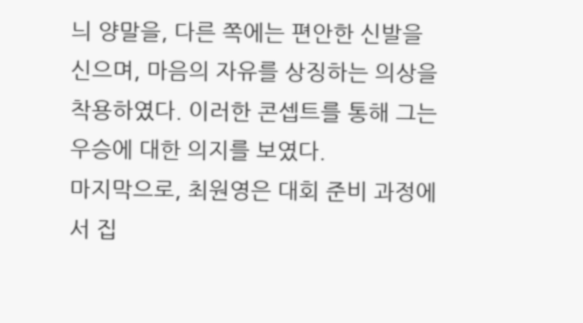늬 양말을, 다른 쪽에는 편안한 신발을 신으며, 마음의 자유를 상징하는 의상을 착용하였다. 이러한 콘셉트를 통해 그는 우승에 대한 의지를 보였다.
마지막으로, 최원영은 대회 준비 과정에서 집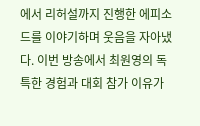에서 리허설까지 진행한 에피소드를 이야기하며 웃음을 자아냈다. 이번 방송에서 최원영의 독특한 경험과 대회 참가 이유가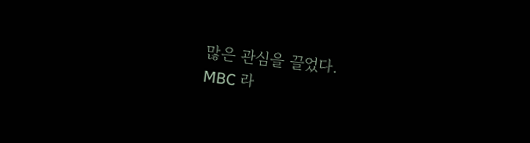많은 관심을 끌었다.
MBC 라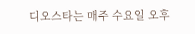디오스타는 매주 수요일 오후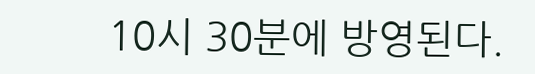10시 30분에 방영된다.